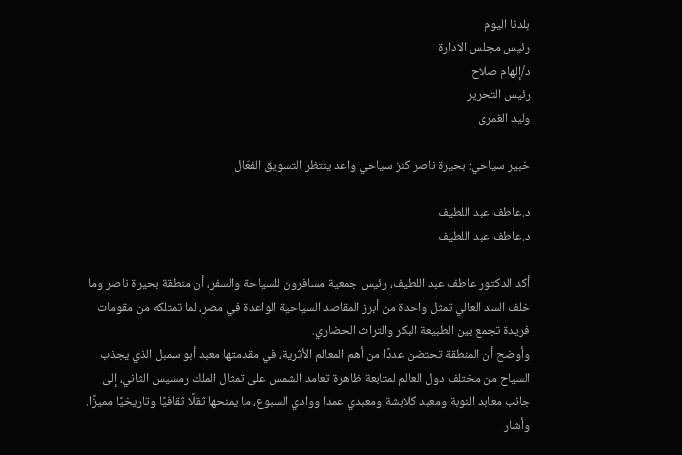بلدنا اليوم
رئيس مجلس الادارة
د/إلهام صلاح
رئيس التحرير
وليد الغمرى

خبير سياحي: بحيرة ناصر كنز سياحي واعد ينتظر التسويق الفعّال

د.عاطف عبد اللطيف
د.عاطف عبد اللطيف

أكد الدكتور عاطف عبد اللطيف، رئيس جمعية مسافرون للسياحة والسفر، أن منطقة بحيرة ناصر وما خلف السد العالي تمثل واحدة من أبرز المقاصد السياحية الواعدة في مصر، لما تمتلكه من مقومات فريدة تجمع بين الطبيعة البكر والتراث الحضاري.
وأوضح أن المنطقة تحتضن عددًا من أهم المعالم الأثرية، في مقدمتها معبد أبو سمبل الذي يجذب السياح من مختلف دول العالم لمتابعة ظاهرة تعامد الشمس على تمثال الملك رمسيس الثاني، إلى جانب معابد النوبة ومعبد كلابشة ومعبدي عمدا ووادي السبوع، ما يمنحها ثقلًا ثقافيًا وتاريخيًا مميزًا.
وأشار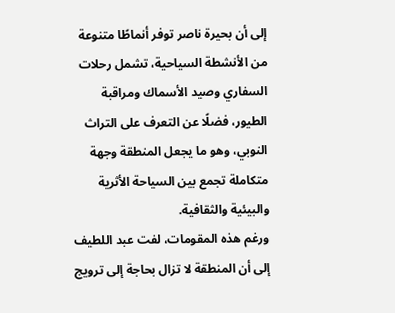إلى أن بحيرة ناصر توفر أنماطًا متنوعة من الأنشطة السياحية، تشمل رحلات السفاري وصيد الأسماك ومراقبة الطيور، فضلًا عن التعرف على التراث النوبي، وهو ما يجعل المنطقة وجهة متكاملة تجمع بين السياحة الأثرية والبيئية والثقافية.
ورغم هذه المقومات، لفت عبد اللطيف إلى أن المنطقة لا تزال بحاجة إلى ترويج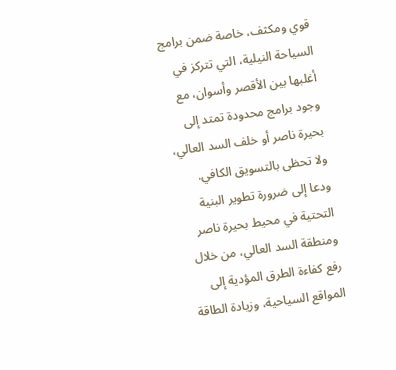قوي ومكثف، خاصة ضمن برامج السياحة النيلية، التي تتركز في أغلبها بين الأقصر وأسوان، مع وجود برامج محدودة تمتد إلى بحيرة ناصر أو خلف السد العالي، ولا تحظى بالتسويق الكافي.
ودعا إلى ضرورة تطوير البنية التحتية في محيط بحيرة ناصر ومنطقة السد العالي، من خلال رفع كفاءة الطرق المؤدية إلى المواقع السياحية، وزيادة الطاقة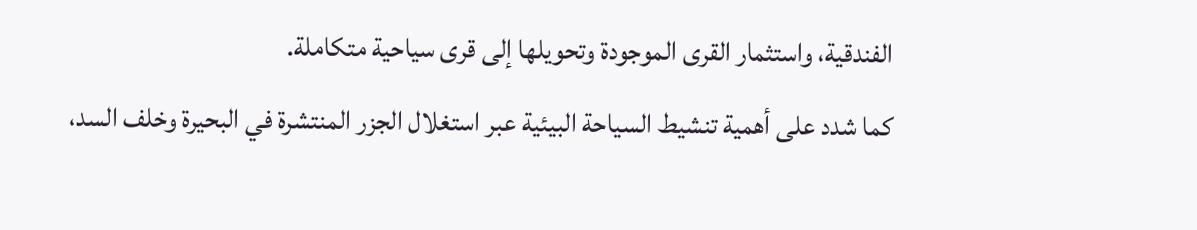الفندقية، واستثمار القرى الموجودة وتحويلها إلى قرى سياحية متكاملة.
كما شدد على أهمية تنشيط السياحة البيئية عبر استغلال الجزر المنتشرة في البحيرة وخلف السد،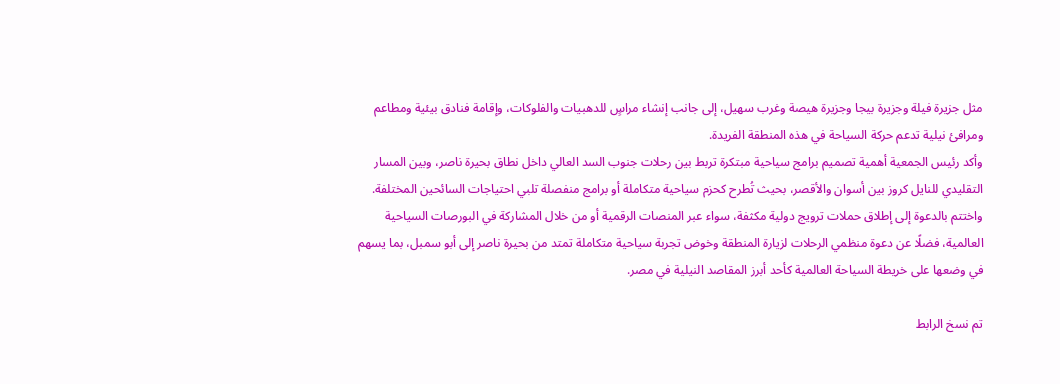مثل جزيرة فيلة وجزيرة بيجا وجزيرة هيصة وغرب سهيل، إلى جانب إنشاء مراسٍ للدهبيات والفلوكات، وإقامة فنادق بيئية ومطاعم ومرافئ نيلية تدعم حركة السياحة في هذه المنطقة الفريدة.
وأكد رئيس الجمعية أهمية تصميم برامج سياحية مبتكرة تربط بين رحلات جنوب السد العالي داخل نطاق بحيرة ناصر، وبين المسار التقليدي للنايل كروز بين أسوان والأقصر، بحيث تُطرح كحزم سياحية متكاملة أو برامج منفصلة تلبي احتياجات السائحين المختلفة.
واختتم بالدعوة إلى إطلاق حملات ترويج دولية مكثفة، سواء عبر المنصات الرقمية أو من خلال المشاركة في البورصات السياحية العالمية، فضلًا عن دعوة منظمي الرحلات لزيارة المنطقة وخوض تجربة سياحية متكاملة تمتد من بحيرة ناصر إلى أبو سمبل، بما يسهم في وضعها على خريطة السياحة العالمية كأحد أبرز المقاصد النيلية في مصر.

تم نسخ الرابط